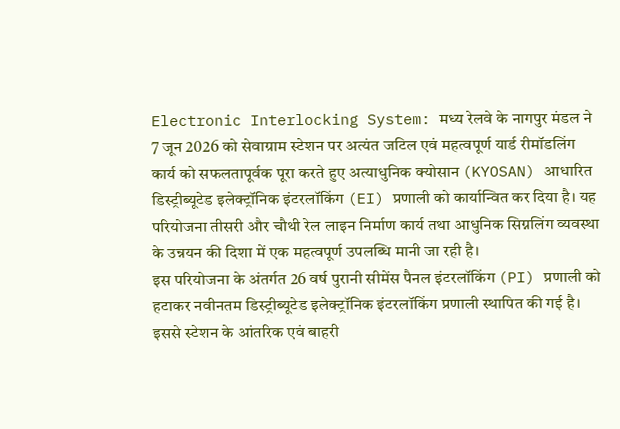Electronic Interlocking System: मध्य रेलवे के नागपुर मंडल ने 7 जून 2026 को सेवाग्राम स्टेशन पर अत्यंत जटिल एवं महत्वपूर्ण यार्ड रीमॉडलिंग कार्य को सफलतापूर्वक पूरा करते हुए अत्याधुनिक क्योसान (KYOSAN) आधारित डिस्ट्रीब्यूटेड इलेक्ट्रॉनिक इंटरलॉकिंग (EI) प्रणाली को कार्यान्वित कर दिया है। यह परियोजना तीसरी और चौथी रेल लाइन निर्माण कार्य तथा आधुनिक सिग्नलिंग व्यवस्था के उन्नयन की दिशा में एक महत्वपूर्ण उपलब्धि मानी जा रही है।
इस परियोजना के अंतर्गत 26 वर्ष पुरानी सीमेंस पैनल इंटरलॉकिंग (PI) प्रणाली को हटाकर नवीनतम डिस्ट्रीब्यूटेड इलेक्ट्रॉनिक इंटरलॉकिंग प्रणाली स्थापित की गई है। इससे स्टेशन के आंतरिक एवं बाहरी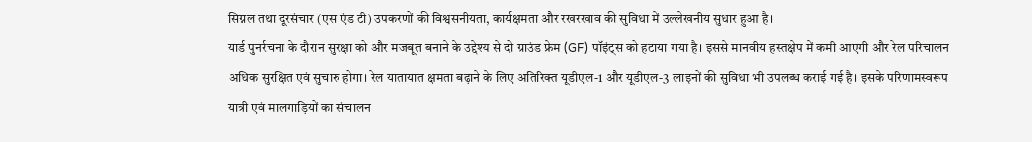सिग्नल तथा दूरसंचार (एस एंड टी) उपकरणों की विश्वसनीयता, कार्यक्षमता और रखरखाव की सुविधा में उल्लेखनीय सुधार हुआ है।
यार्ड पुनर्रचना के दौरान सुरक्षा को और मजबूत बनाने के उद्देश्य से दो ग्राउंड फ्रेम (GF) पॉइंट्स को हटाया गया है। इससे मानवीय हस्तक्षेप में कमी आएगी और रेल परिचालन अधिक सुरक्षित एवं सुचारु होगा। रेल यातायात क्षमता बढ़ाने के लिए अतिरिक्त यूडीएल-1 और यूडीएल-3 लाइनों की सुविधा भी उपलब्ध कराई गई है। इसके परिणामस्वरूप यात्री एवं मालगाड़ियों का संचालन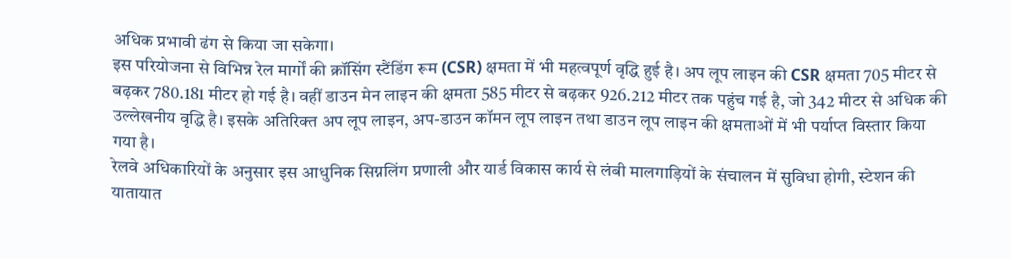अधिक प्रभावी ढंग से किया जा सकेगा।
इस परियोजना से विभिन्न रेल मार्गों की क्रॉसिंग स्टैंडिंग रूम (CSR) क्षमता में भी महत्वपूर्ण वृद्धि हुई है। अप लूप लाइन की CSR क्षमता 705 मीटर से बढ़कर 780.181 मीटर हो गई है। वहीं डाउन मेन लाइन की क्षमता 585 मीटर से बढ़कर 926.212 मीटर तक पहुंच गई है, जो 342 मीटर से अधिक की उल्लेखनीय वृद्धि है। इसके अतिरिक्त अप लूप लाइन, अप-डाउन कॉमन लूप लाइन तथा डाउन लूप लाइन की क्षमताओं में भी पर्याप्त विस्तार किया गया है।
रेलवे अधिकारियों के अनुसार इस आधुनिक सिग्नलिंग प्रणाली और यार्ड विकास कार्य से लंबी मालगाड़ियों के संचालन में सुविधा होगी, स्टेशन की यातायात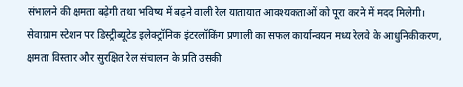संभालने की क्षमता बढ़ेगी तथा भविष्य में बढ़ने वाली रेल यातायात आवश्यकताओं को पूरा करने में मदद मिलेगी।
सेवाग्राम स्टेशन पर डिस्ट्रीब्यूटेड इलेक्ट्रॉनिक इंटरलॉकिंग प्रणाली का सफल कार्यान्वयन मध्य रेलवे के आधुनिकीकरण, क्षमता विस्तार और सुरक्षित रेल संचालन के प्रति उसकी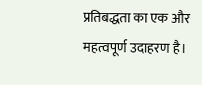प्रतिबद्धता का एक और महत्वपूर्ण उदाहरण है।